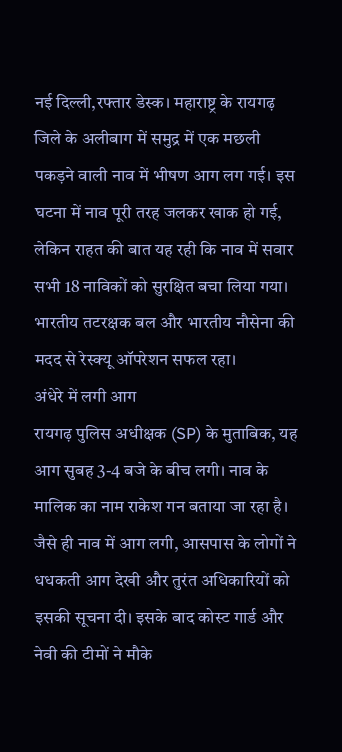नई दिल्ली,रफ्तार डेस्क। महाराष्ट्र के रायगढ़ जिले के अलीबाग में समुद्र में एक मछली पकड़ने वाली नाव में भीषण आग लग गई। इस घटना में नाव पूरी तरह जलकर खाक हो गई, लेकिन राहत की बात यह रही कि नाव में सवार सभी 18 नाविकों को सुरक्षित बचा लिया गया। भारतीय तटरक्षक बल और भारतीय नौसेना की मदद से रेस्क्यू ऑपरेशन सफल रहा।
अंधेरे में लगी आग
रायगढ़ पुलिस अधीक्षक (SP) के मुताबिक, यह आग सुबह 3-4 बजे के बीच लगी। नाव के मालिक का नाम राकेश गन बताया जा रहा है। जैसे ही नाव में आग लगी, आसपास के लोगों ने धधकती आग देखी और तुरंत अधिकारियों को इसकी सूचना दी। इसके बाद कोस्ट गार्ड और नेवी की टीमों ने मौके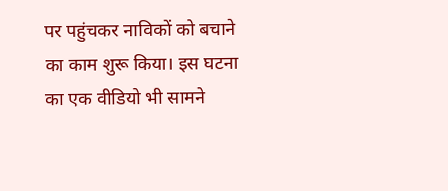पर पहुंचकर नाविकों को बचाने का काम शुरू किया। इस घटना का एक वीडियो भी सामने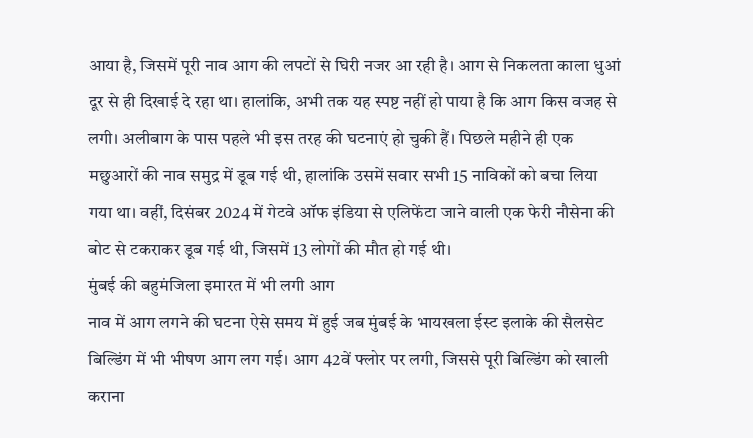आया है, जिसमें पूरी नाव आग की लपटों से घिरी नजर आ रही है। आग से निकलता काला धुआं दूर से ही दिखाई दे रहा था। हालांकि, अभी तक यह स्पष्ट नहीं हो पाया है कि आग किस वजह से लगी। अलीबाग के पास पहले भी इस तरह की घटनाएं हो चुकी हैं। पिछले महीने ही एक मछुआरों की नाव समुद्र में डूब गई थी, हालांकि उसमें सवार सभी 15 नाविकों को बचा लिया गया था। वहीं, दिसंबर 2024 में गेटवे ऑफ इंडिया से एलिफेंटा जाने वाली एक फेरी नौसेना की बोट से टकराकर डूब गई थी, जिसमें 13 लोगों की मौत हो गई थी।
मुंबई की बहुमंजिला इमारत में भी लगी आग
नाव में आग लगने की घटना ऐसे समय में हुई जब मुंबई के भायखला ईस्ट इलाके की सैलसेट बिल्डिंग में भी भीषण आग लग गई। आग 42वें फ्लोर पर लगी, जिससे पूरी बिल्डिंग को खाली कराना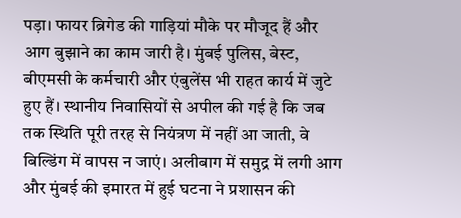पड़ा। फायर ब्रिगेड की गाड़ियां मौके पर मौजूद हैं और आग बुझाने का काम जारी है। मुंबई पुलिस, बेस्ट, बीएमसी के कर्मचारी और एंबुलेंस भी राहत कार्य में जुटे हुए हैं। स्थानीय निवासियों से अपील की गई है कि जब तक स्थिति पूरी तरह से नियंत्रण में नहीं आ जाती, वे बिल्डिंग में वापस न जाएं। अलीबाग में समुद्र में लगी आग और मुंबई की इमारत में हुई घटना ने प्रशासन की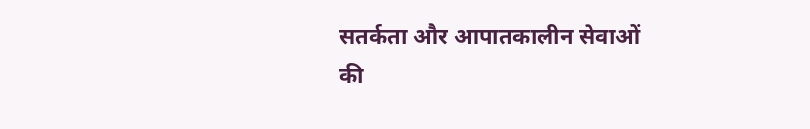सतर्कता और आपातकालीन सेवाओं की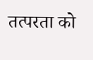तत्परता को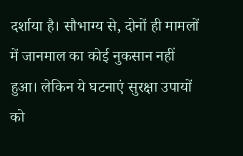दर्शाया है। सौभाग्य से, दोनों ही मामलों में जानमाल का कोई नुकसान नहीं हुआ। लेकिन ये घटनाएं सुरक्षा उपायों को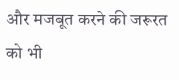और मजबूत करने की जरूरत को भी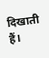दिखाती हैं।